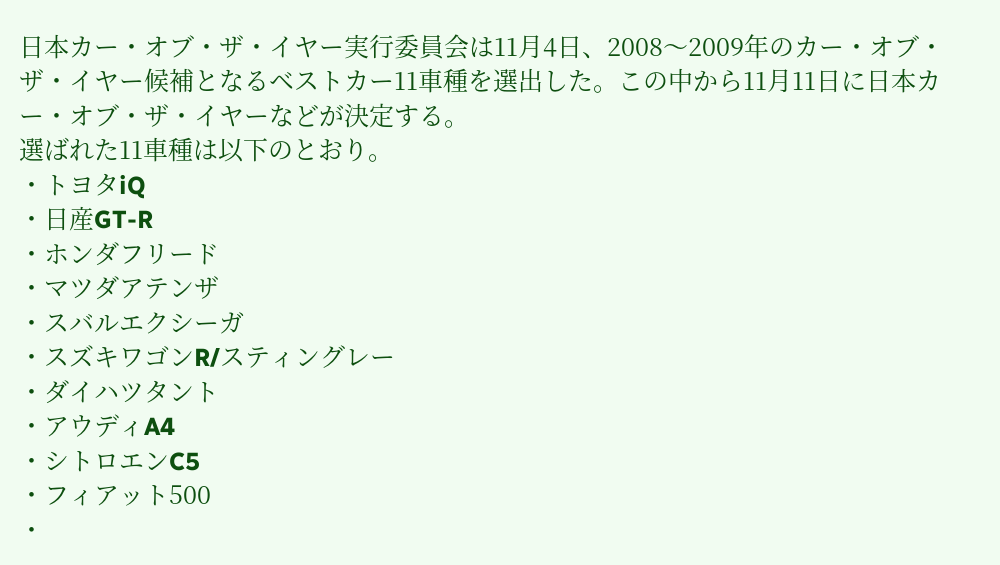日本カー・オブ・ザ・イヤー実行委員会は11月4日、2008〜2009年のカー・オブ・ザ・イヤー候補となるベストカー11車種を選出した。この中から11月11日に日本カー・オブ・ザ・イヤーなどが決定する。
選ばれた11車種は以下のとおり。
・トヨタiQ
・日産GT-R
・ホンダフリード
・マツダアテンザ
・スバルエクシーガ
・スズキワゴンR/スティングレー
・ダイハツタント
・アウディA4
・シトロエンC5
・フィアット500
・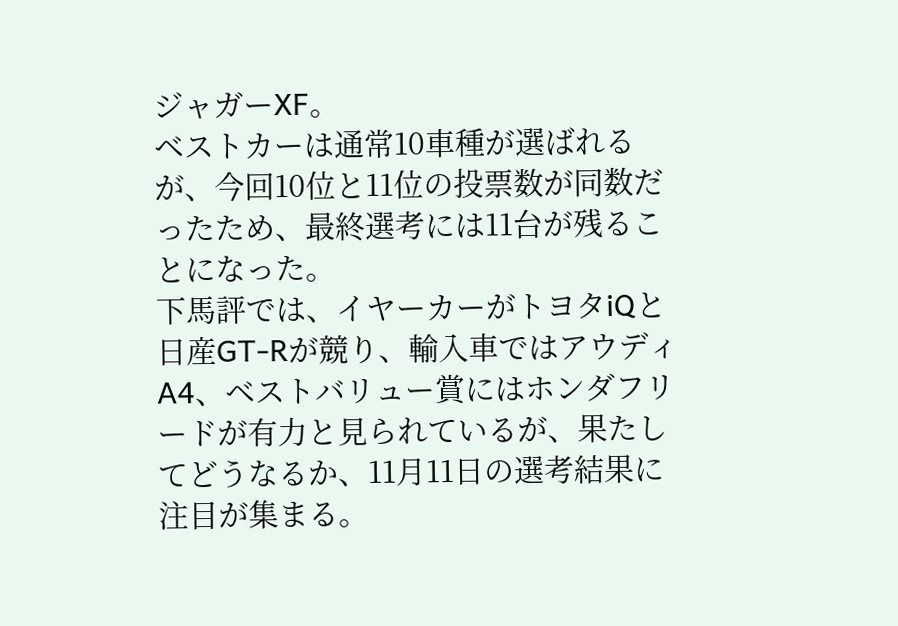ジャガーXF。
ベストカーは通常10車種が選ばれるが、今回10位と11位の投票数が同数だったため、最終選考には11台が残ることになった。
下馬評では、イヤーカーがトヨタiQと日産GT-Rが競り、輸入車ではアウディA4、ベストバリュー賞にはホンダフリードが有力と見られているが、果たしてどうなるか、11月11日の選考結果に注目が集まる。